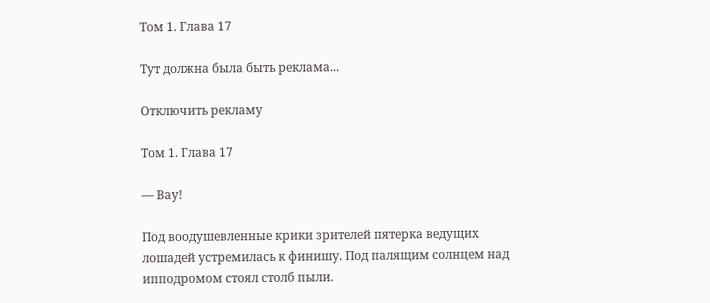Том 1. Глава 17

Тут должна была быть реклама...

Отключить рекламу

Том 1. Глава 17

— Вау!

Под воодушевленные крики зрителей пятерка ведущих лошадей устремилась к финишу. Под палящим солнцем над ипподромом стоял столб пыли.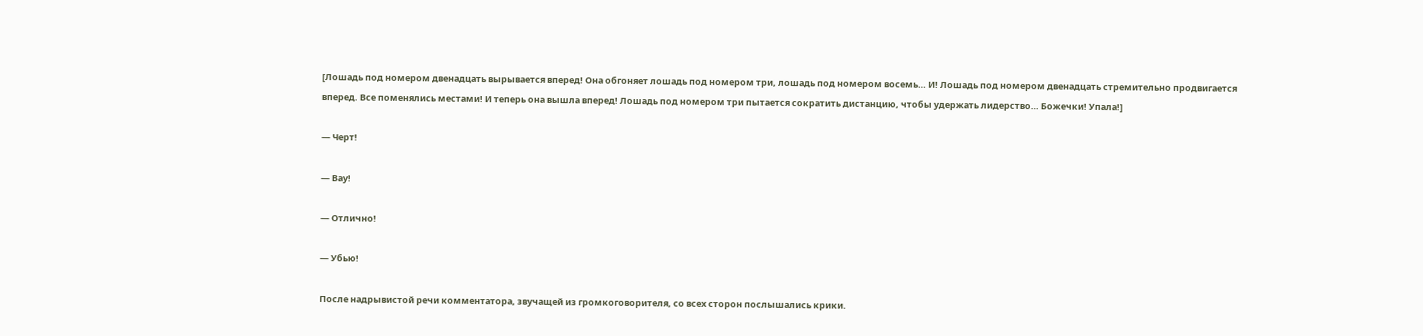[Лошадь под номером двенадцать вырывается вперед! Она обгоняет лошадь под номером три, лошадь под номером восемь… И! Лошадь под номером двенадцать стремительно продвигается вперед. Все поменялись местами! И теперь она вышла вперед! Лошадь под номером три пытается сократить дистанцию, чтобы удержать лидерство… Божечки! Упала!]

— Черт!

— Вау!

— Отлично!

— Убью!

После надрывистой речи комментатора, звучащей из громкоговорителя, со всех сторон послышались крики.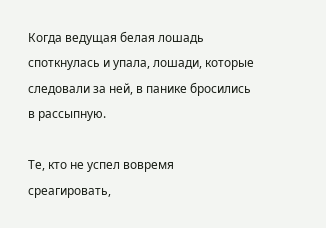Когда ведущая белая лошадь споткнулась и упала, лошади, которые следовали за ней, в панике бросились в рассыпную.

Те, кто не успел вовремя среагировать,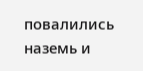повалились наземь и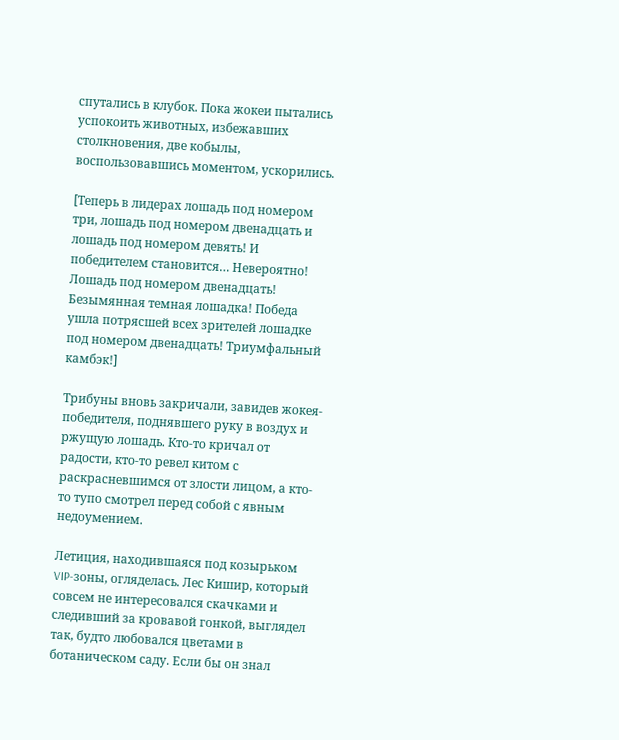спутались в клубок. Пока жокеи пытались успокоить животных, избежавших столкновения, две кобылы, воспользовавшись моментом, ускорились.

[Теперь в лидерах лошадь под номером три, лошадь под номером двенадцать и лошадь под номером девять! И победителем становится… Невероятно! Лошадь под номером двенадцать! Безымянная темная лошадка! Победа ушла потрясшей всех зрителей лошадке под номером двенадцать! Триумфальный камбэк!]

Трибуны вновь закричали, завидев жокея-победителя, поднявшего руку в воздух и ржущую лошадь. Кто-то кричал от радости, кто-то ревел китом с раскрасневшимся от злости лицом, а кто-то тупо смотрел перед собой с явным недоумением.

Летиция, находившаяся под козырьком VIP-зоны, огляделась. Лес Кишир, который совсем не интересовался скачками и следивший за кровавой гонкой, выглядел так, будто любовался цветами в ботаническом саду. Если бы он знал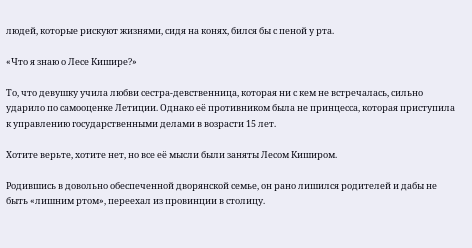людей, которые рискуют жизнями, сидя на конях, бился бы с пеной у рта.

«Что я знаю о Лесе Кишире?»

То, что девушку учила любви сестра-девственница, которая ни с кем не встречалась, сильно ударило по самооценке Летиции. Однако её противником была не принцесса, которая приступила к управлению государственными делами в возрасти 15 лет.

Хотите верьте, хотите нет, но все её мысли были заняты Лесом Киширом.

Родившись в довольно обеспеченной дворянской семье, он рано лишился родителей и дабы не быть «лишним ртом», переехал из провинции в столицу.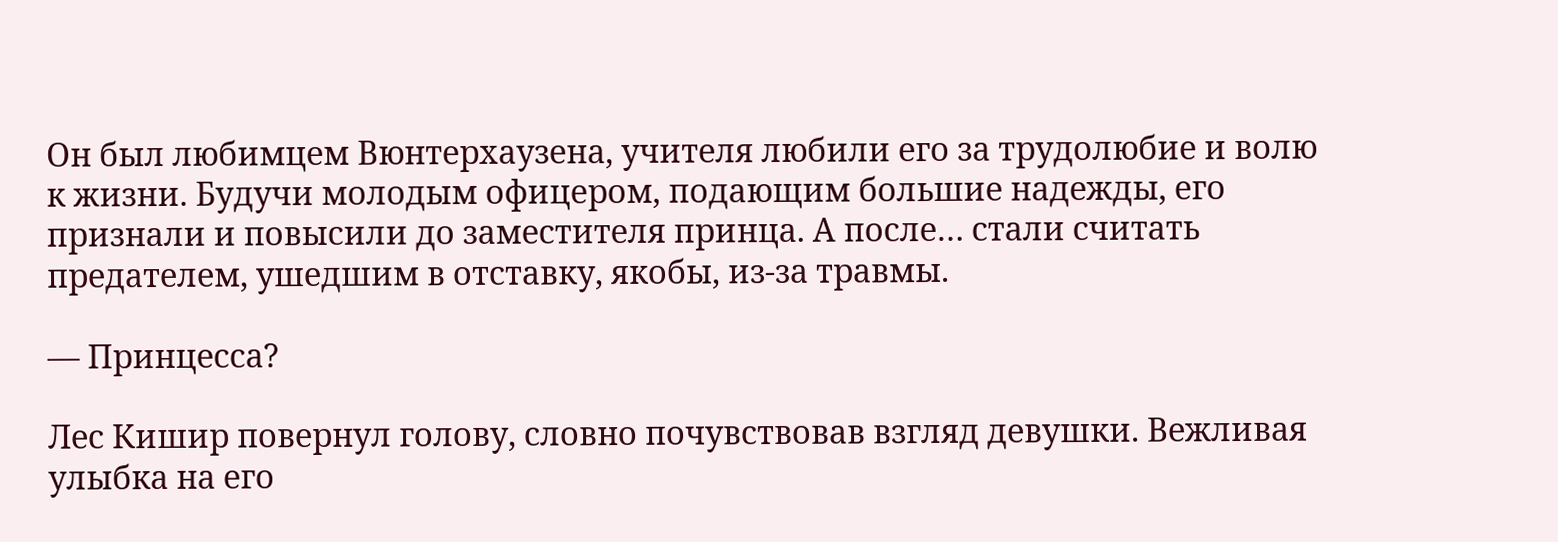Он был любимцем Вюнтерхаузена, учителя любили его за трудолюбие и волю к жизни. Будучи молодым офицером, подающим большие надежды, его признали и повысили до заместителя принца. А после… стали считать предателем, ушедшим в отставку, якобы, из-за травмы.

— Принцесса?

Лес Кишир повернул голову, словно почувствовав взгляд девушки. Вежливая улыбка на его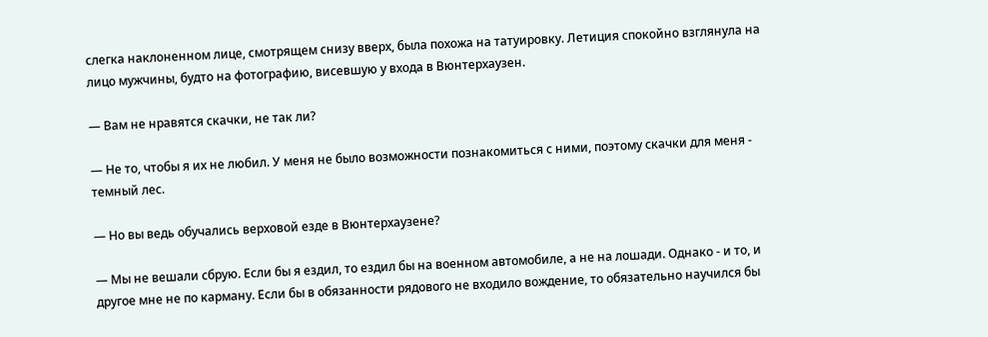слегка наклоненном лице, смотрящем снизу вверх, была похожа на татуировку. Летиция спокойно взглянула на лицо мужчины, будто на фотографию, висевшую у входа в Вюнтерхаузен.

— Вам не нравятся скачки, не так ли?

— Не то, чтобы я их не любил. У меня не было возможности познакомиться с ними, поэтому скачки для меня - темный лес.

— Но вы ведь обучались верховой езде в Вюнтерхаузене?

— Мы не вешали сбрую. Если бы я ездил, то ездил бы на военном автомобиле, а не на лошади. Однако - и то, и другое мне не по карману. Если бы в обязанности рядового не входило вождение, то обязательно научился бы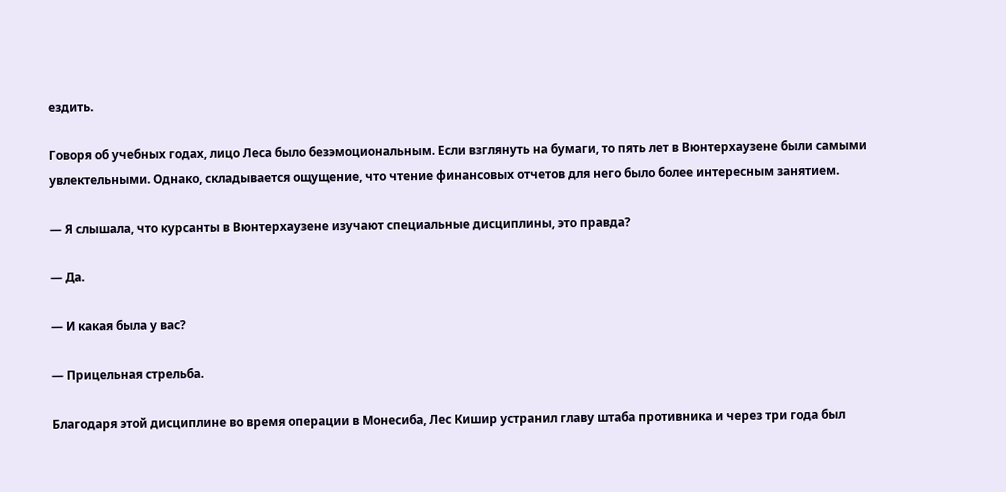ездить.

Говоря об учебных годах, лицо Леса было безэмоциональным. Если взглянуть на бумаги, то пять лет в Вюнтерхаузене были самыми увлектельными. Однако, складывается ощущение, что чтение финансовых отчетов для него было более интересным занятием.

— Я слышала, что курсанты в Вюнтерхаузене изучают специальные дисциплины, это правда?

— Да.

— И какая была у вас?

— Прицельная стрельба.

Благодаря этой дисциплине во время операции в Монесиба, Лес Кишир устранил главу штаба противника и через три года был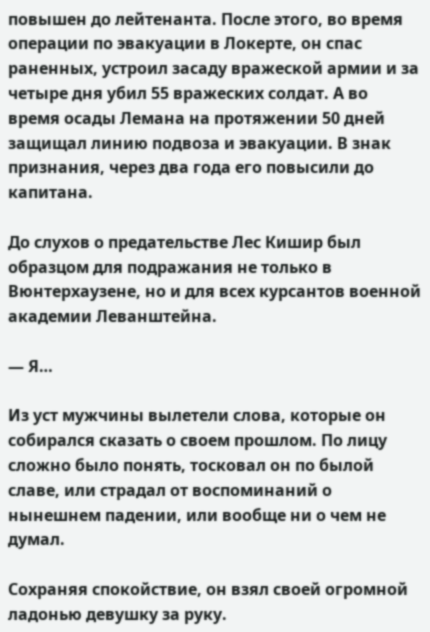повышен до лейтенанта. После этого, во время операции по эвакуации в Локерте, он спас раненных, устроил засаду вражеской армии и за четыре дня убил 55 вражеских солдат. А во время осады Лемана на протяжении 50 дней защищал линию подвоза и эвакуации. В знак признания, через два года его повысили до капитана.

До слухов о предательстве Лес Кишир был образцом для подражания не только в Вюнтерхаузене, но и для всех курсантов военной академии Леванштейна.

— Я…

Из уст мужчины вылетели слова, которые он собирался сказать о своем прошлом. По лицу сложно было понять, тосковал он по былой славе, или страдал от воспоминаний о нынешнем падении, или вообще ни о чем не думал.

Сохраняя спокойствие, он взял своей огромной ладонью девушку за руку.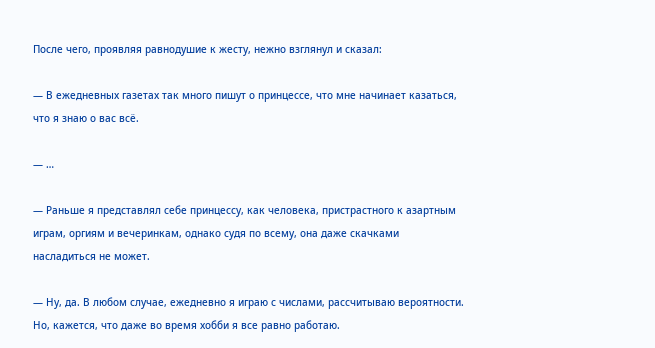После чего, проявляя равнодушие к жесту, нежно взглянул и сказал:

— В ежедневных газетах так много пишут о принцессе, что мне начинает казаться, что я знаю о вас всё.

— …

— Раньше я представлял себе принцессу, как человека, пристрастного к азартным играм, оргиям и вечеринкам, однако судя по всему, она даже скачками насладиться не может.

— Ну, да. В любом случае, ежедневно я играю с числами, рассчитываю вероятности. Но, кажется, что даже во время хобби я все равно работаю.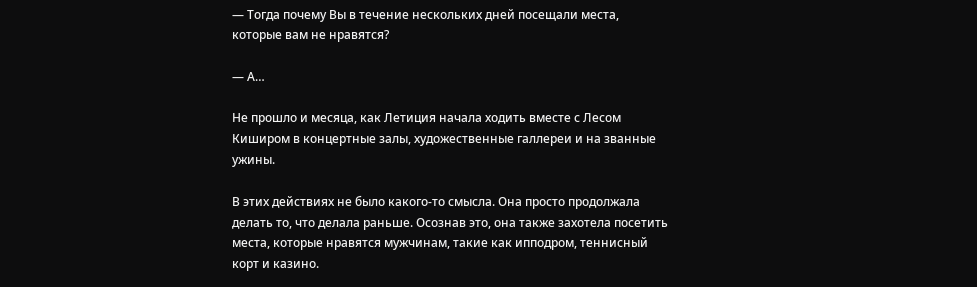— Тогда почему Вы в течение нескольких дней посещали места, которые вам не нравятся?

— А…

Не прошло и месяца, как Летиция начала ходить вместе с Лесом Киширом в концертные залы, художественные галлереи и на званные ужины.

В этих действиях не было какого-то смысла. Она просто продолжала делать то, что делала раньше. Осознав это, она также захотела посетить места, которые нравятся мужчинам, такие как ипподром, теннисный корт и казино.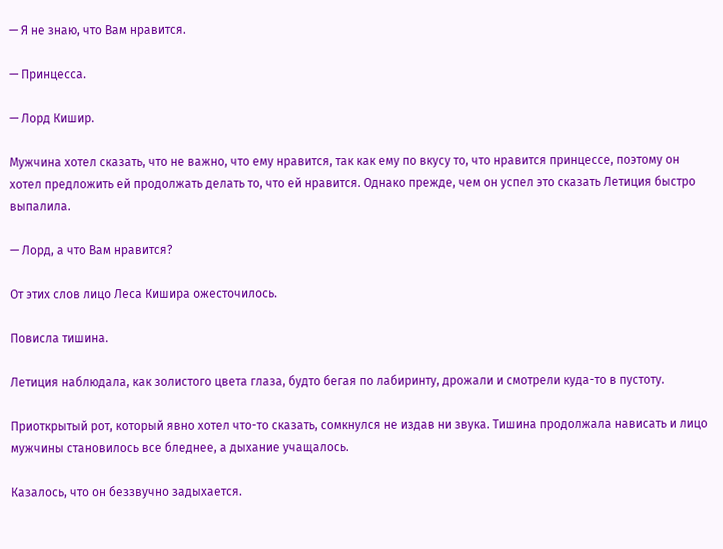— Я не знаю, что Вам нравится.

— Принцесса.

— Лорд Кишир.

Мужчина хотел сказать, что не важно, что ему нравится, так как ему по вкусу то, что нравится принцессе, поэтому он хотел предложить ей продолжать делать то, что ей нравится. Однако прежде, чем он успел это сказать Летиция быстро выпалила.

— Лорд, а что Вам нравится?

От этих слов лицо Леса Кишира ожесточилось.

Повисла тишина.

Летиция наблюдала, как золистого цвета глаза, будто бегая по лабиринту, дрожали и смотрели куда-то в пустоту.

Приоткрытый рот, который явно хотел что-то сказать, сомкнулся не издав ни звука. Тишина продолжала нависать и лицо мужчины становилось все бледнее, а дыхание учащалось.

Казалось, что он беззвучно задыхается.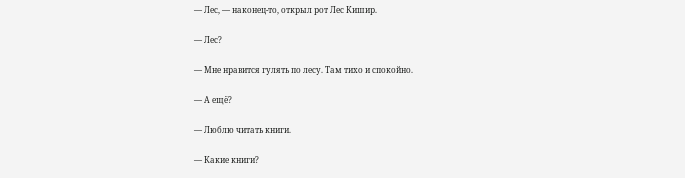— Лес, — наконец-то, открыл рот Лес Кишир.

— Лес?

— Мне нравится гулять по лесу. Там тихо и спокойно.

— А ещё?

— Люблю читать книги.

— Какие книги?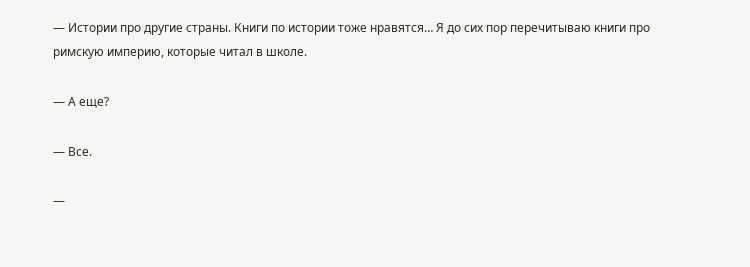— Истории про другие страны. Книги по истории тоже нравятся… Я до сих пор перечитываю книги про римскую империю, которые читал в школе.

— А еще?

— Все.

—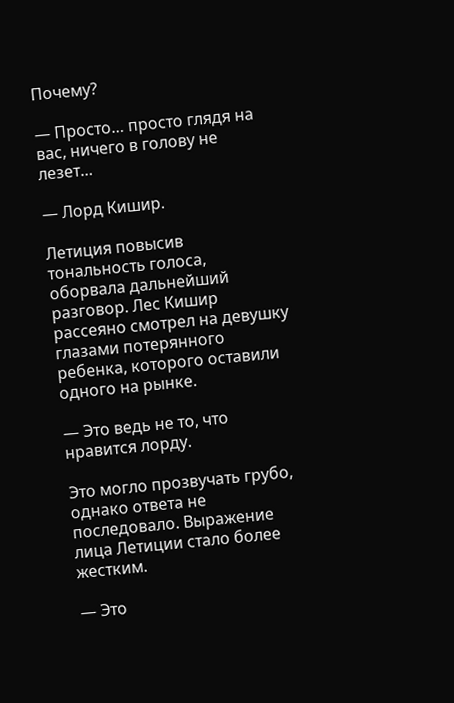Почему?

— Просто… просто глядя на вас, ничего в голову не лезет…

— Лорд Кишир.

Летиция повысив тональность голоса, оборвала дальнейший разговор. Лес Кишир рассеяно смотрел на девушку глазами потерянного ребенка, которого оставили одного на рынке.

— Это ведь не то, что нравится лорду.

Это могло прозвучать грубо, однако ответа не последовало. Выражение лица Летиции стало более жестким.

— Это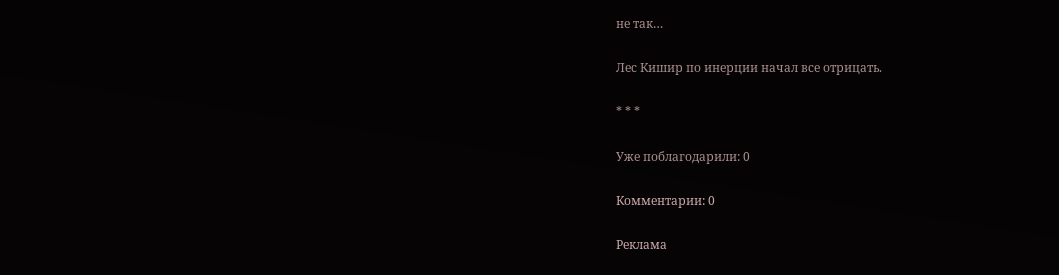не так…

Лес Кишир по инерции начал все отрицать.

* * *

Уже поблагодарили: 0

Комментарии: 0

Реклама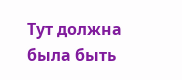Тут должна была быть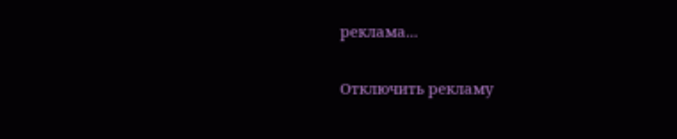реклама...

Отключить рекламу